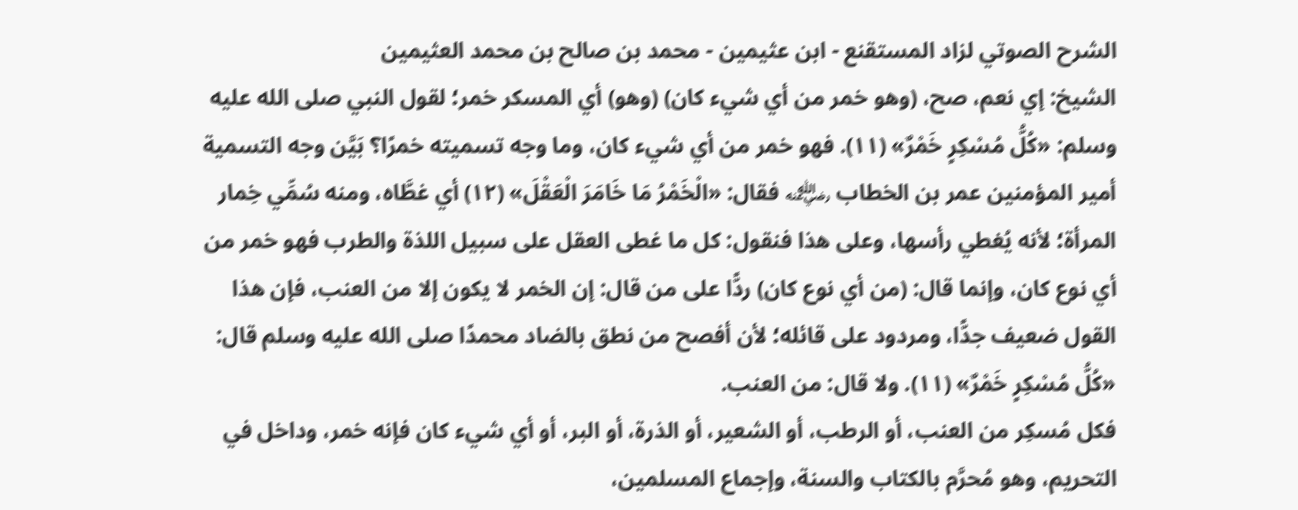الشرح الصوتي لزاد المستقنع - ابن عثيمين - محمد بن صالح بن محمد العثيمين
الشيخ: إي نعم، صح، (وهو خمر من أي شيء كان) (وهو) أي المسكر خمر؛ لقول النبي صلى الله عليه وسلم: «كُلُّ مُسْكِرٍ خَمْرٌ» (١١). فهو خمر من أي شيء كان، وما وجه تسميته خمرًا؟ بَيَّن وجه التسمية أمير المؤمنين عمر بن الخطاب ﵁ فقال: «الْخَمْرُ مَا خَامَرَ الْعَقْلَ» (١٢) أي غطَّاه، ومنه سُمِّي خِمار المرأة؛ لأنه يُغطي رأسها، وعلى هذا فنقول: كل ما غطى العقل على سبيل اللذة والطرب فهو خمر من أي نوع كان، وإنما قال: (من أي نوع كان) ردًّا على من قال: إن الخمر لا يكون إلا من العنب، فإن هذا القول ضعيف جدًّا، ومردود على قائله؛ لأن أفصح من نطق بالضاد محمدًا صلى الله عليه وسلم قال: «كُلُّ مُسْكِرٍ خَمْرٌ» (١١). ولا قال: من العنب.
فكل مُسكِر من العنب، أو الرطب، أو الشعير، أو الذرة، أو البر، أو أي شيء كان فإنه خمر، وداخل في التحريم، وهو مُحرَّم بالكتاب والسنة، وإجماع المسلمين،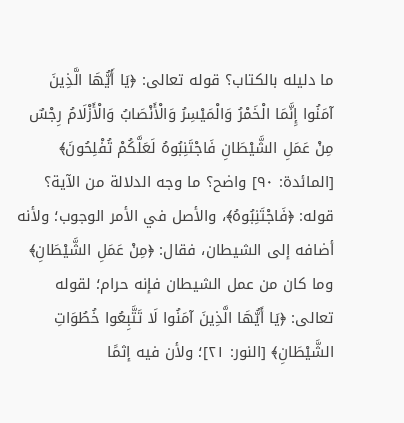ما دليله بالكتاب؟ قوله تعالى: ﴿يَا أَيُّهَا الَّذِينَ آمَنُوا إِنَّمَا الْخَمْرُ وَالْمَيْسِرُ وَالْأَنْصَابُ وَالْأَزْلَامُ رِجْسٌ مِنْ عَمَلِ الشَّيْطَانِ فَاجْتَنِبُوهُ لَعَلَّكُمْ تُفْلِحُونَ﴾ [المائدة: ٩٠] واضح؟ ما وجه الدلالة من الآية؟
قوله: ﴿فَاجْتَنِبُوهُ﴾، والأصل في الأمر الوجوب؛ ولأنه أضافه إلى الشيطان، فقال: ﴿مِنْ عَمَلِ الشَّيْطَانِ﴾ وما كان من عمل الشيطان فإنه حرام؛ لقوله تعالى: ﴿يَا أَيُّهَا الَّذِينَ آمَنُوا لَا تَتَّبِعُوا خُطُوَاتِ الشَّيْطَانِ﴾ [النور: ٢١]؛ ولأن فيه إثمًا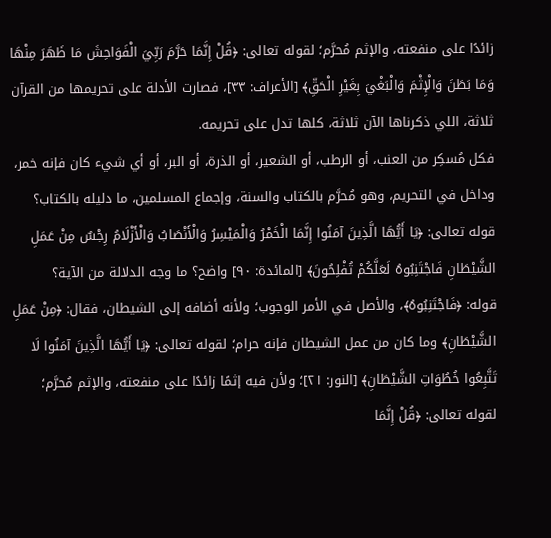زائدًا على منفعته، والإثم مُحرَّم؛ لقوله تعالى: ﴿قُلْ إِنَّمَا حَرَّمَ رَبِّيَ الْفَوَاحِشَ مَا ظَهَرَ مِنْهَا وَمَا بَطَنَ وَالْإِثْمَ وَالْبَغْيَ بِغَيْرِ الْحَقِّ﴾ [الأعراف: ٣٣]، فصارت الأدلة على تحريمها من القرآن ثلاثة، اللي ذكرناها الآن ثلاثة، كلها تدل على تحريمه.
فكل مُسكِر من العنب، أو الرطب، أو الشعير، أو الذرة، أو البر، أو أي شيء كان فإنه خمر، وداخل في التحريم، وهو مُحرَّم بالكتاب والسنة، وإجماع المسلمين، ما دليله بالكتاب؟ قوله تعالى: ﴿يَا أَيُّهَا الَّذِينَ آمَنُوا إِنَّمَا الْخَمْرُ وَالْمَيْسِرُ وَالْأَنْصَابُ وَالْأَزْلَامُ رِجْسٌ مِنْ عَمَلِ الشَّيْطَانِ فَاجْتَنِبُوهُ لَعَلَّكُمْ تُفْلِحُونَ﴾ [المائدة: ٩٠] واضح؟ ما وجه الدلالة من الآية؟
قوله: ﴿فَاجْتَنِبُوهُ﴾، والأصل في الأمر الوجوب؛ ولأنه أضافه إلى الشيطان، فقال: ﴿مِنْ عَمَلِ الشَّيْطَانِ﴾ وما كان من عمل الشيطان فإنه حرام؛ لقوله تعالى: ﴿يَا أَيُّهَا الَّذِينَ آمَنُوا لَا تَتَّبِعُوا خُطُوَاتِ الشَّيْطَانِ﴾ [النور: ٢١]؛ ولأن فيه إثمًا زائدًا على منفعته، والإثم مُحرَّم؛ لقوله تعالى: ﴿قُلْ إِنَّمَا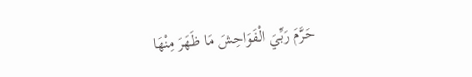حَرَّمَ رَبِّيَ الْفَوَاحِشَ مَا ظَهَرَ مِنْهَا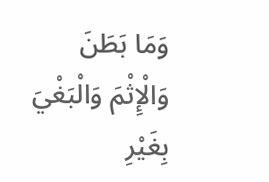وَمَا بَطَنَ وَالْإِثْمَ وَالْبَغْيَ بِغَيْرِ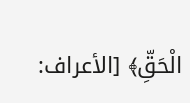الْحَقِّ﴾ [الأعراف: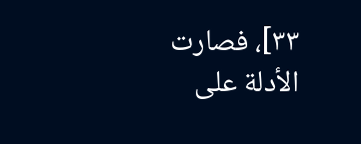٣٣]، فصارت الأدلة على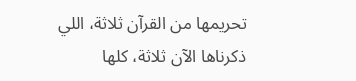تحريمها من القرآن ثلاثة، اللي ذكرناها الآن ثلاثة، كلها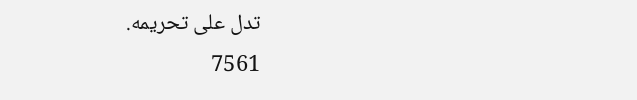تدل على تحريمه.
7561